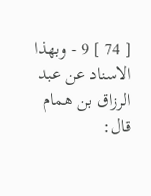[ 74 ] 9 - وبهذا الاسناد عن عبد الرزاق بن همام قال: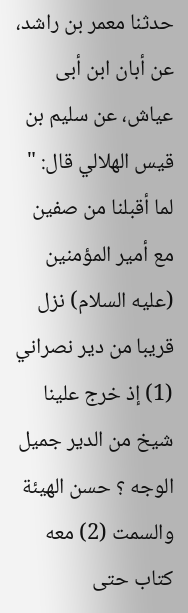حدثنا معمر بن راشد، عن أبان ابن أبى عياش، عن سليم بن قيس الهلالي قال: " لما أقبلنا من صفين مع أمير المؤمنين (عليه السلام) نزل قريبا من دير نصراني (1) إذ خرج علينا شيخ من الدير جميل الوجه ؟ حسن الهيئة والسمت (2) معه كتاب حتى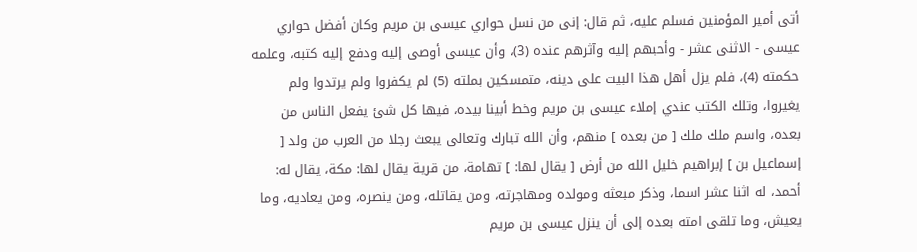أتى أمير المؤمنين فسلم عليه، ثم قال: إنى من نسل حواري عيسى بن مريم وكان أفضل حواري عيسى - الاثنى عشر - وأحبهم إليه وآثرهم عنده (3)، وأن عيسى أوصى إليه ودفع إليه كتبه، وعلمه حكمته (4)، فلم يزل أهل هذا البيت على دينه، متمسكين بملته (5) لم يكفروا ولم يرتدوا ولم يغيروا، وتلك الكتب عندي إملاء عيسى بن مريم وخط أبينا بيده، فيها كل شئ يفعل الناس من بعده، واسم ملك ملك [ من بعده ] منهم، وأن الله تبارك وتعالى يبعث رجلا من العرب من ولد [ إسماعيل بن ] إبراهيم خليل الله من أرض [ يقال لها: ] تهامة، من قرية يقال لها: مكة، يقال له: أحمد، له اثنا عشر اسما، وذكر مبعثه ومولده ومهاجرته، ومن يقاتله، ومن ينصره، ومن يعاديه، وما يعيش، وما تلقى امته بعده إلى أن ينزل عيسى بن مريم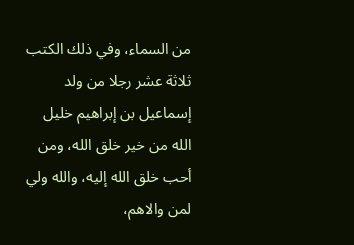من السماء، وفي ذلك الكتب ثلاثة عشر رجلا من ولد إسماعيل بن إبراهيم خليل الله من خير خلق الله، ومن أحب خلق الله إليه، والله ولي لمن والاهم،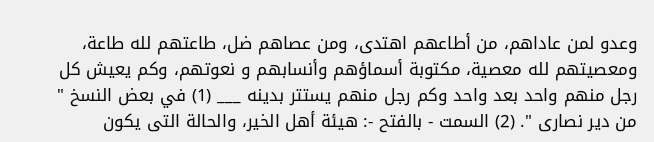وعدو لمن عاداهم، من أطاعهم اهتدى، ومن عصاهم ضل، طاعتهم لله طاعة، ومعصيتهم لله معصية، مكتوبة أسماؤهم وأنسابهم و نعوتهم، وكم يعيش كل رجل منهم واحد بعد واحد وكم رجل منهم يستتر بدينه ___ (1) في بعض النسخ " من دير نصارى ". (2) السمت - بالفتح -: هيئة أهل الخير، والحالة التى يكون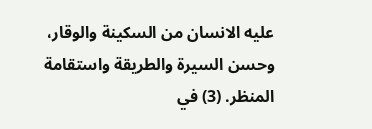عليه الانسان من السكينة والوقار، وحسن السيرة والطريقة واستقامة المنظر. (3) في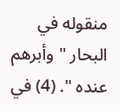منقوله في البحار " وأبرهم عنده ". (4) في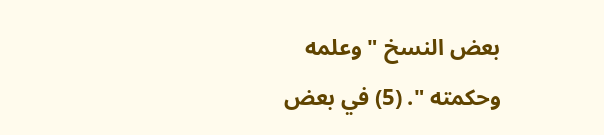بعض النسخ " وعلمه وحكمته ". (5) في بعض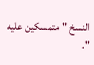النسخ " متمسكين عليه ".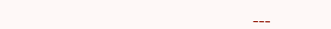___